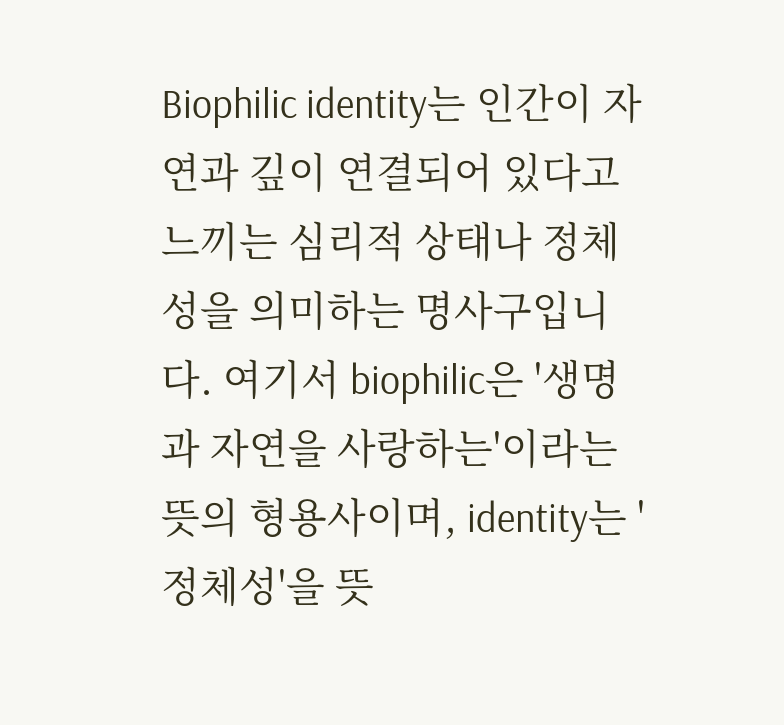Biophilic identity는 인간이 자연과 깊이 연결되어 있다고 느끼는 심리적 상태나 정체성을 의미하는 명사구입니다. 여기서 biophilic은 '생명과 자연을 사랑하는'이라는 뜻의 형용사이며, identity는 '정체성'을 뜻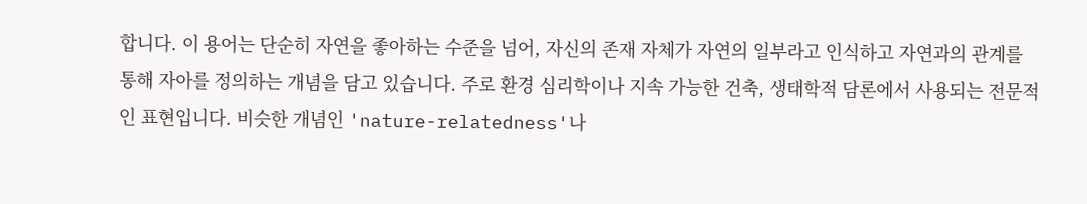합니다. 이 용어는 단순히 자연을 좋아하는 수준을 넘어, 자신의 존재 자체가 자연의 일부라고 인식하고 자연과의 관계를 통해 자아를 정의하는 개념을 담고 있습니다. 주로 환경 심리학이나 지속 가능한 건축, 생태학적 담론에서 사용되는 전문적인 표현입니다. 비슷한 개념인 'nature-relatedness'나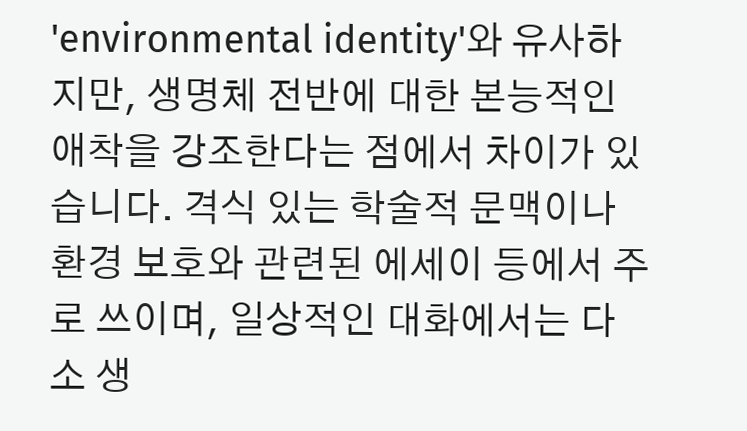'environmental identity'와 유사하지만, 생명체 전반에 대한 본능적인 애착을 강조한다는 점에서 차이가 있습니다. 격식 있는 학술적 문맥이나 환경 보호와 관련된 에세이 등에서 주로 쓰이며, 일상적인 대화에서는 다소 생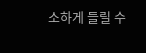소하게 들릴 수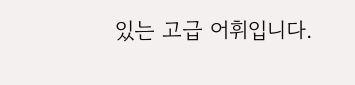있는 고급 어휘입니다.